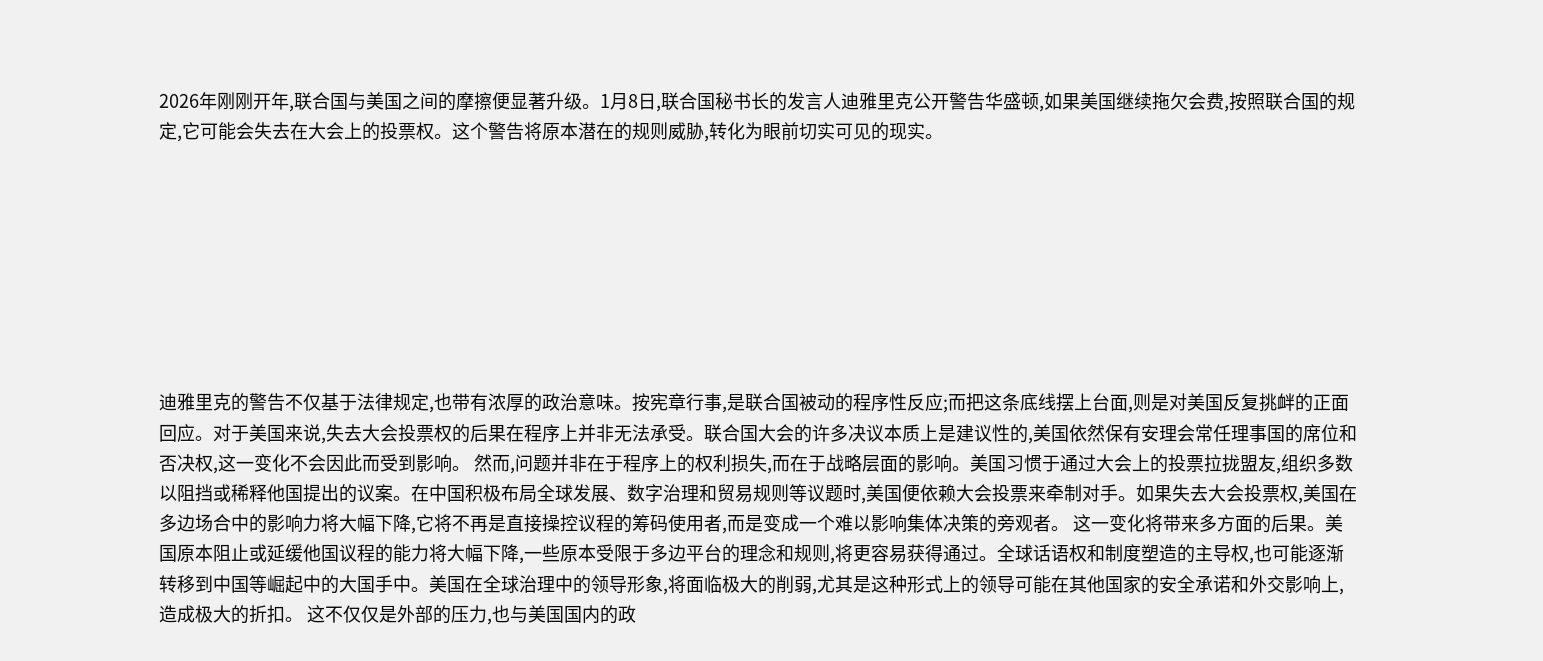2026年刚刚开年,联合国与美国之间的摩擦便显著升级。1月8日,联合国秘书长的发言人迪雅里克公开警告华盛顿,如果美国继续拖欠会费,按照联合国的规定,它可能会失去在大会上的投票权。这个警告将原本潜在的规则威胁,转化为眼前切实可见的现实。








迪雅里克的警告不仅基于法律规定,也带有浓厚的政治意味。按宪章行事,是联合国被动的程序性反应;而把这条底线摆上台面,则是对美国反复挑衅的正面回应。对于美国来说,失去大会投票权的后果在程序上并非无法承受。联合国大会的许多决议本质上是建议性的,美国依然保有安理会常任理事国的席位和否决权,这一变化不会因此而受到影响。 然而,问题并非在于程序上的权利损失,而在于战略层面的影响。美国习惯于通过大会上的投票拉拢盟友,组织多数以阻挡或稀释他国提出的议案。在中国积极布局全球发展、数字治理和贸易规则等议题时,美国便依赖大会投票来牵制对手。如果失去大会投票权,美国在多边场合中的影响力将大幅下降,它将不再是直接操控议程的筹码使用者,而是变成一个难以影响集体决策的旁观者。 这一变化将带来多方面的后果。美国原本阻止或延缓他国议程的能力将大幅下降,一些原本受限于多边平台的理念和规则,将更容易获得通过。全球话语权和制度塑造的主导权,也可能逐渐转移到中国等崛起中的大国手中。美国在全球治理中的领导形象,将面临极大的削弱,尤其是这种形式上的领导可能在其他国家的安全承诺和外交影响上,造成极大的折扣。 这不仅仅是外部的压力,也与美国国内的政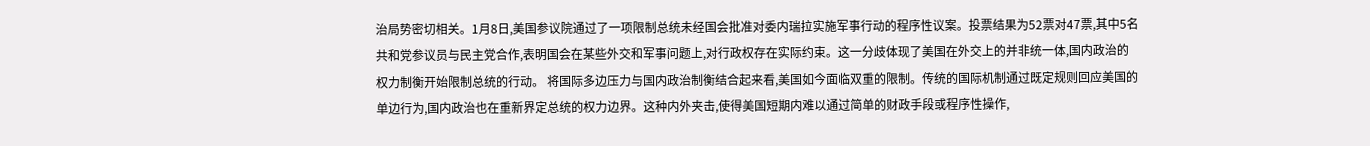治局势密切相关。1月8日,美国参议院通过了一项限制总统未经国会批准对委内瑞拉实施军事行动的程序性议案。投票结果为52票对47票,其中5名共和党参议员与民主党合作,表明国会在某些外交和军事问题上,对行政权存在实际约束。这一分歧体现了美国在外交上的并非统一体,国内政治的权力制衡开始限制总统的行动。 将国际多边压力与国内政治制衡结合起来看,美国如今面临双重的限制。传统的国际机制通过既定规则回应美国的单边行为,国内政治也在重新界定总统的权力边界。这种内外夹击,使得美国短期内难以通过简单的财政手段或程序性操作,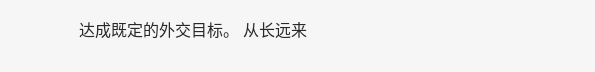达成既定的外交目标。 从长远来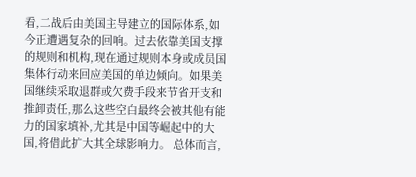看,二战后由美国主导建立的国际体系,如今正遭遇复杂的回响。过去依靠美国支撑的规则和机构,现在通过规则本身或成员国集体行动来回应美国的单边倾向。如果美国继续采取退群或欠费手段来节省开支和推卸责任,那么这些空白最终会被其他有能力的国家填补,尤其是中国等崛起中的大国,将借此扩大其全球影响力。 总体而言,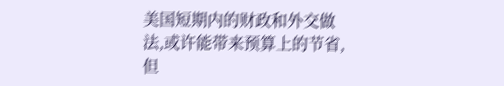美国短期内的财政和外交做法,或许能带来预算上的节省,但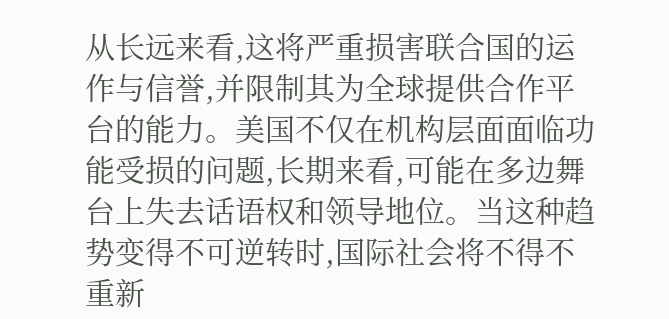从长远来看,这将严重损害联合国的运作与信誉,并限制其为全球提供合作平台的能力。美国不仅在机构层面面临功能受损的问题,长期来看,可能在多边舞台上失去话语权和领导地位。当这种趋势变得不可逆转时,国际社会将不得不重新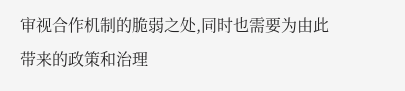审视合作机制的脆弱之处,同时也需要为由此带来的政策和治理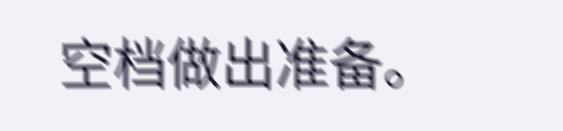空档做出准备。